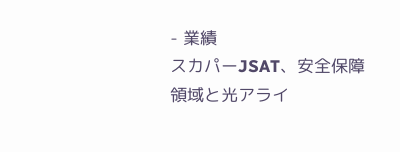- 業績
スカパーJSAT、安全保障領域と光アライ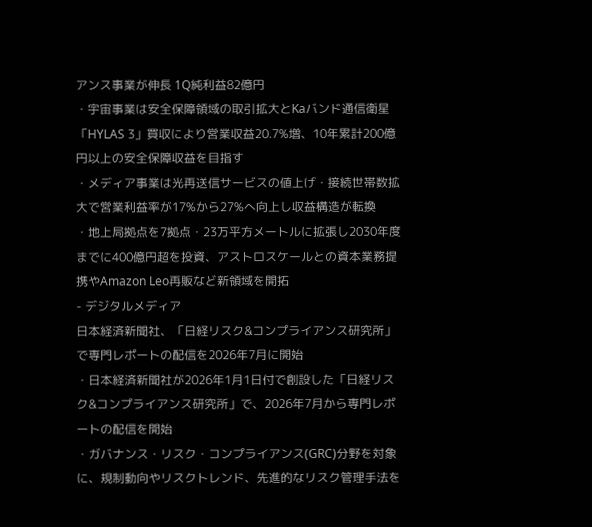アンス事業が伸長 1Q純利益82億円
・宇宙事業は安全保障領域の取引拡大とKaバンド通信衛星「HYLAS 3」買収により営業収益20.7%増、10年累計200億円以上の安全保障収益を目指す
・メディア事業は光再送信サービスの値上げ・接続世帯数拡大で営業利益率が17%から27%へ向上し収益構造が転換
・地上局拠点を7拠点・23万平方メートルに拡張し2030年度までに400億円超を投資、アストロスケールとの資本業務提携やAmazon Leo再販など新領域を開拓
- デジタルメディア
日本経済新聞社、「日経リスク&コンプライアンス研究所」で専門レポートの配信を2026年7月に開始
・日本経済新聞社が2026年1月1日付で創設した「日経リスク&コンプライアンス研究所」で、2026年7月から専門レポートの配信を開始
・ガバナンス・リスク・コンプライアンス(GRC)分野を対象に、規制動向やリスクトレンド、先進的なリスク管理手法を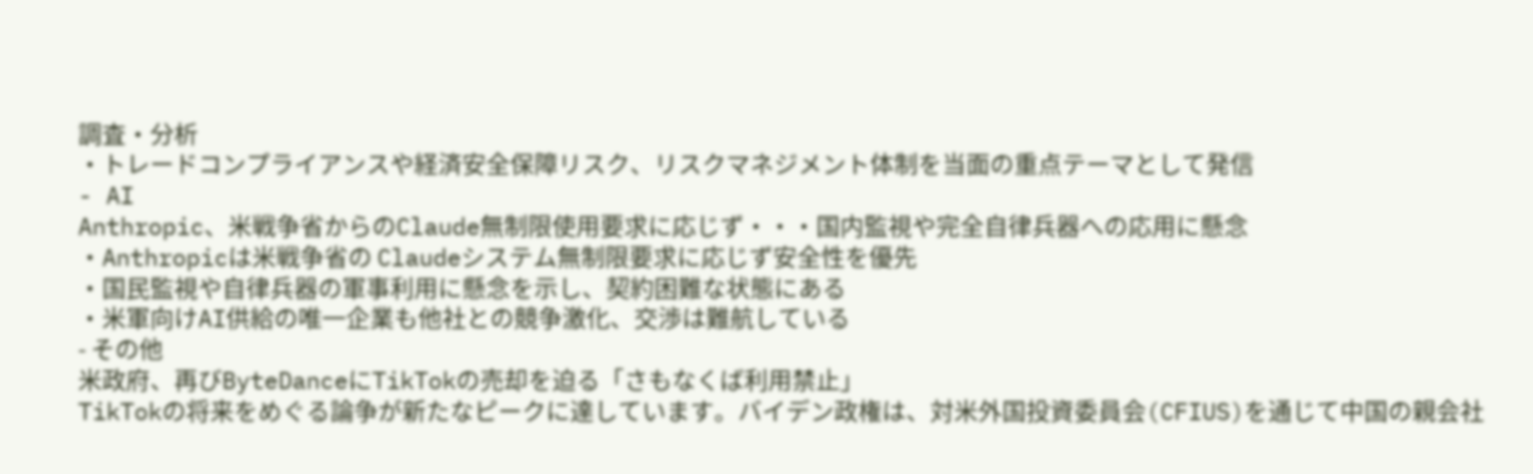調査・分析
・トレードコンプライアンスや経済安全保障リスク、リスクマネジメント体制を当面の重点テーマとして発信
- AI
Anthropic、米戦争省からのClaude無制限使用要求に応じず・・・国内監視や完全自律兵器への応用に懸念
・Anthropicは米戦争省の Claudeシステム無制限要求に応じず安全性を優先
・国民監視や自律兵器の軍事利用に懸念を示し、契約困難な状態にある
・米軍向けAI供給の唯一企業も他社との競争激化、交渉は難航している
- その他
米政府、再びByteDanceにTikTokの売却を迫る「さもなくば利用禁止」
TikTokの将来をめぐる論争が新たなピークに達しています。バイデン政権は、対米外国投資委員会(CFIUS)を通じて中国の親会社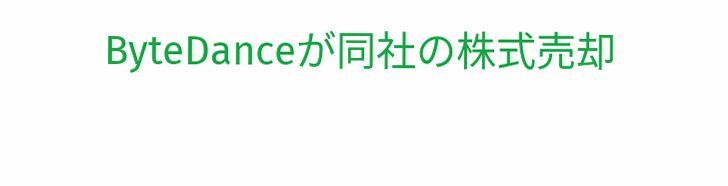ByteDanceが同社の株式売却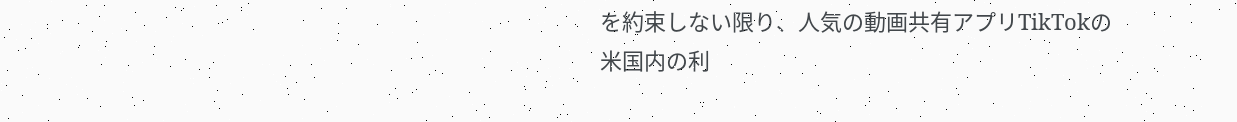を約束しない限り、人気の動画共有アプリTikTokの米国内の利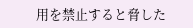用を禁止すると脅した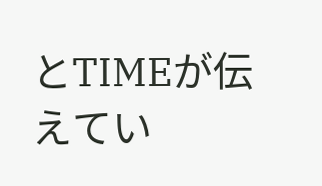とTIMEが伝えてい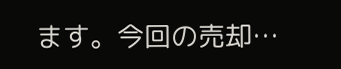ます。今回の売却…